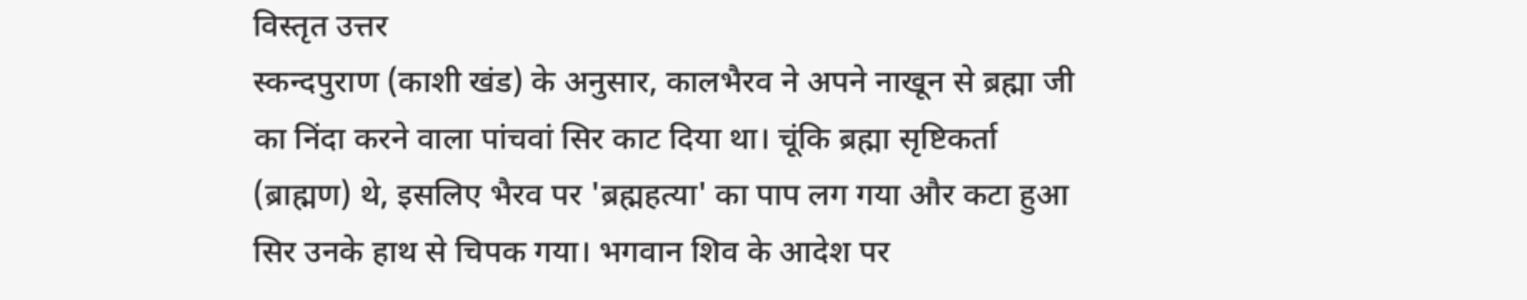विस्तृत उत्तर
स्कन्दपुराण (काशी खंड) के अनुसार, कालभैरव ने अपने नाखून से ब्रह्मा जी का निंदा करने वाला पांचवां सिर काट दिया था। चूंकि ब्रह्मा सृष्टिकर्ता (ब्राह्मण) थे, इसलिए भैरव पर 'ब्रह्महत्या' का पाप लग गया और कटा हुआ सिर उनके हाथ से चिपक गया। भगवान शिव के आदेश पर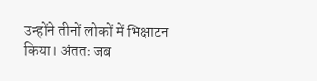उन्होंने तीनों लोकों में भिक्षाटन किया। अंततः जब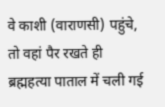वे काशी (वाराणसी) पहुंचे, तो वहां पैर रखते ही ब्रह्महत्या पाताल में चली गई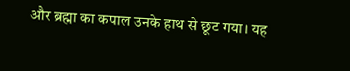और ब्रह्मा का कपाल उनके हाथ से छूट गया। यह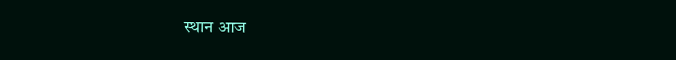स्थान आज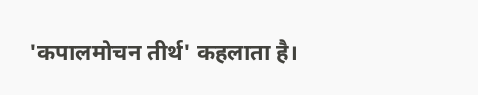'कपालमोचन तीर्थ' कहलाता है।